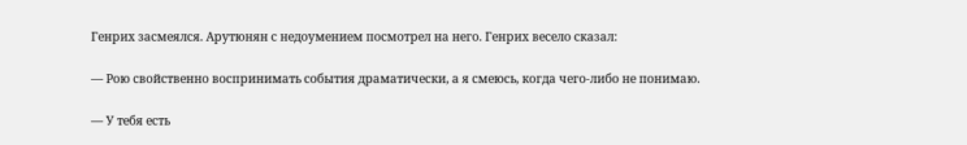Генрих засмеялся. Арутюнян с недоумением посмотрел на него. Генрих весело сказал:

— Рою свойственно воспринимать события драматически, а я смеюсь, когда чего-либо не понимаю.

— У тебя есть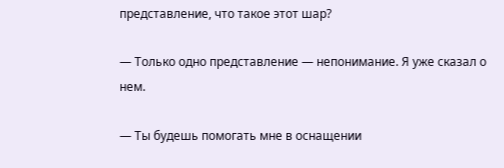представление, что такое этот шар?

— Только одно представление — непонимание. Я уже сказал о нем.

— Ты будешь помогать мне в оснащении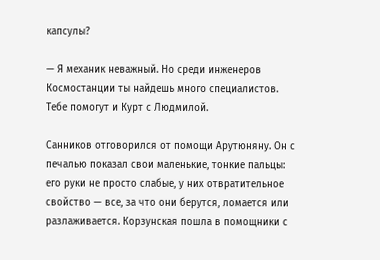капсулы?

— Я механик неважный. Но среди инженеров Космостанции ты найдешь много специалистов. Тебе помогут и Курт с Людмилой.

Санников отговорился от помощи Арутюняну. Он с печалью показал свои маленькие, тонкие пальцы: его руки не просто слабые, у них отвратительное свойство — все, за что они берутся, ломается или разлаживается. Корзунская пошла в помощники с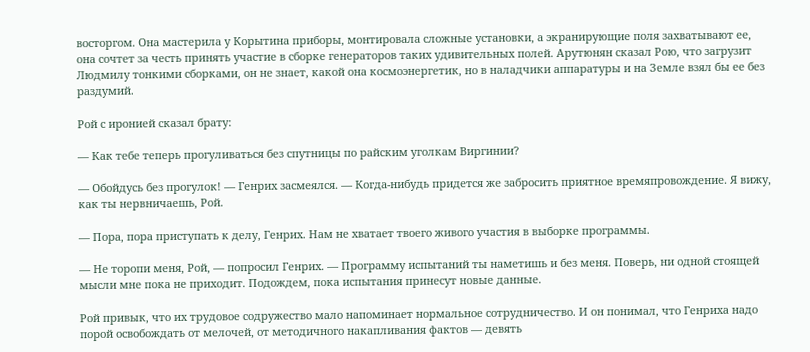восторгом. Она мастерила у Корытина приборы, монтировала сложные установки, а экранирующие поля захватывают ее, она сочтет за честь принять участие в сборке генераторов таких удивительных полей. Арутюнян сказал Рою, что загрузит Людмилу тонкими сборками, он не знает, какой она космоэнергетик, но в наладчики аппаратуры и на Земле взял бы ее без раздумий.

Рой с иронией сказал брату:

— Как тебе теперь прогуливаться без спутницы по райским уголкам Виргинии?

— Обойдусь без прогулок! — Генрих засмеялся. — Когда-нибудь придется же забросить приятное времяпровождение. Я вижу, как ты нервничаешь, Рой.

— Пора, пора приступать к делу, Генрих. Нам не хватает твоего живого участия в выборке программы.

— Не торопи меня, Рой, — попросил Генрих. — Программу испытаний ты наметишь и без меня. Поверь, ни одной стоящей мысли мне пока не приходит. Подождем, пока испытания принесут новые данные.

Рой привык, что их трудовое содружество мало напоминает нормальное сотрудничество. И он понимал, что Генриха надо порой освобождать от мелочей, от методичного накапливания фактов — девять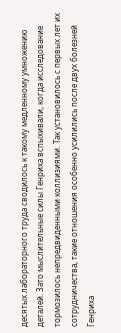десятых лабораторного труда сводилось к такому медленному умножению деталей. Зато мыслительные силы Генриха вспыхивали, когда исследование тормозилось непредвиденными коллизиями. Так установилось с первых лет их сотрудничества, такие отношения особенно усилились после двух болезней Генриха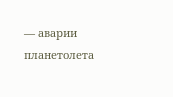— аварии планетолета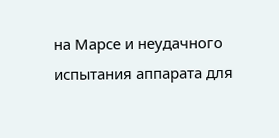на Марсе и неудачного испытания аппарата для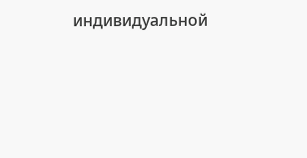индивидуальной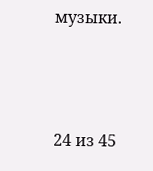музыки.



24 из 45